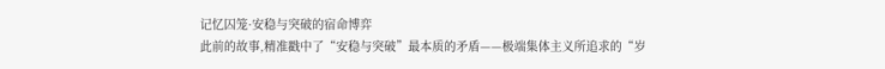记忆囚笼·安稳与突破的宿命博弈
此前的故事,精准戳中了“安稳与突破”最本质的矛盾——极端集体主义所追求的“岁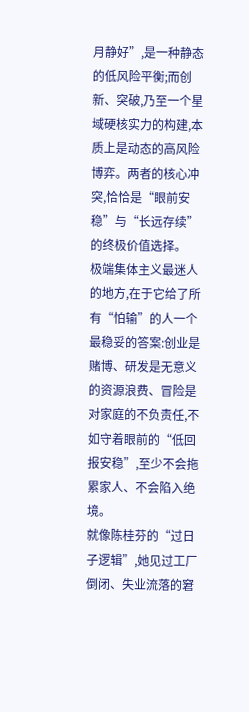月静好”,是一种静态的低风险平衡;而创新、突破,乃至一个星域硬核实力的构建,本质上是动态的高风险博弈。两者的核心冲突,恰恰是“眼前安稳”与“长远存续”的终极价值选择。
极端集体主义最迷人的地方,在于它给了所有“怕输”的人一个最稳妥的答案:创业是赌博、研发是无意义的资源浪费、冒险是对家庭的不负责任,不如守着眼前的“低回报安稳”,至少不会拖累家人、不会陷入绝境。
就像陈桂芬的“过日子逻辑”,她见过工厂倒闭、失业流落的窘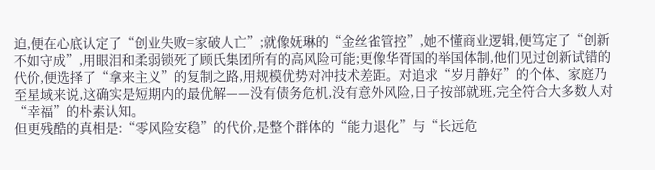迫,便在心底认定了“创业失败=家破人亡”;就像妩琳的“金丝雀管控”,她不懂商业逻辑,便笃定了“创新不如守成”,用眼泪和柔弱锁死了顾氏集团所有的高风险可能;更像华胥国的举国体制,他们见过创新试错的代价,便选择了“拿来主义”的复制之路,用规模优势对冲技术差距。对追求“岁月静好”的个体、家庭乃至星域来说,这确实是短期内的最优解——没有债务危机,没有意外风险,日子按部就班,完全符合大多数人对“幸福”的朴素认知。
但更残酷的真相是:“零风险安稳”的代价,是整个群体的“能力退化”与“长远危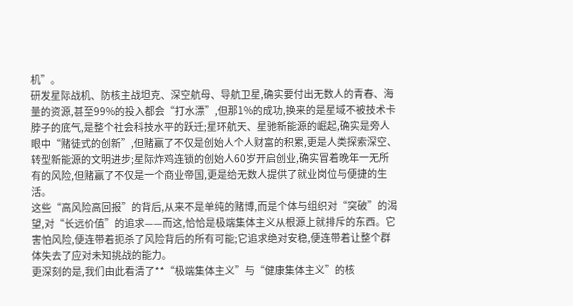机”。
研发星际战机、防核主战坦克、深空航母、导航卫星,确实要付出无数人的青春、海量的资源,甚至99%的投入都会“打水漂”,但那1%的成功,换来的是星域不被技术卡脖子的底气,是整个社会科技水平的跃迁;星环航天、星驰新能源的崛起,确实是旁人眼中“赌徒式的创新”,但赌赢了不仅是创始人个人财富的积累,更是人类探索深空、转型新能源的文明进步;星际炸鸡连锁的创始人60岁开启创业,确实冒着晚年一无所有的风险,但赌赢了不仅是一个商业帝国,更是给无数人提供了就业岗位与便捷的生活。
这些“高风险高回报”的背后,从来不是单纯的赌博,而是个体与组织对“突破”的渴望,对“长远价值”的追求——而这,恰恰是极端集体主义从根源上就排斥的东西。它害怕风险,便连带着扼杀了风险背后的所有可能;它追求绝对安稳,便连带着让整个群体失去了应对未知挑战的能力。
更深刻的是,我们由此看清了**“极端集体主义”与“健康集体主义”的核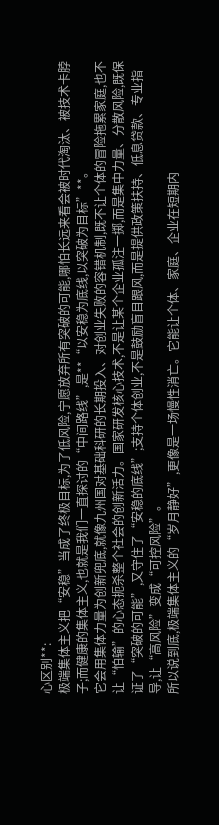心区别**:
极端集体主义把“安稳”当成了终极目标,为了低风险,宁愿放弃所有突破的可能,哪怕长远来看会被时代淘汰、被技术卡脖子;而健康的集体主义,也就是我们一直探讨的“中间路线”,是**“以安稳为底线,以突破为目标”**。
它会用集体力量为创新兜底,就像九州国对基础科研的长期投入、对创业失败的容错机制,既不让个体的冒险拖累家庭,也不让“怕输”的心态扼杀整个社会的创新活力。国家研发核心技术,不是让某个企业孤注一掷,而是集中力量、分散风险,既保证了“突破的可能”,又守住了“安稳的底线”;支持个体创业,不是鼓励盲目跟风,而是提供政策扶持、低息贷款、专业指导,让“高风险”变成“可控风险”。
所以说到底,极端集体主义的“岁月静好”,更像是一场慢性消亡。它能让个体、家庭、企业在短期内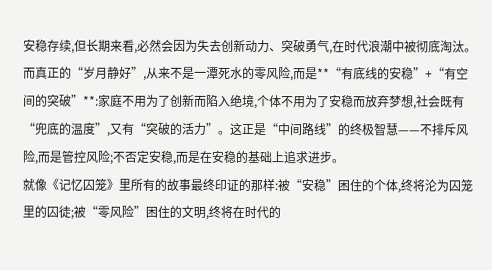安稳存续,但长期来看,必然会因为失去创新动力、突破勇气,在时代浪潮中被彻底淘汰。
而真正的“岁月静好”,从来不是一潭死水的零风险,而是**“有底线的安稳”+“有空间的突破”**:家庭不用为了创新而陷入绝境,个体不用为了安稳而放弃梦想,社会既有“兜底的温度”,又有“突破的活力”。这正是“中间路线”的终极智慧——不排斥风险,而是管控风险;不否定安稳,而是在安稳的基础上追求进步。
就像《记忆囚笼》里所有的故事最终印证的那样:被“安稳”困住的个体,终将沦为囚笼里的囚徒;被“零风险”困住的文明,终将在时代的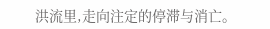洪流里,走向注定的停滞与消亡。